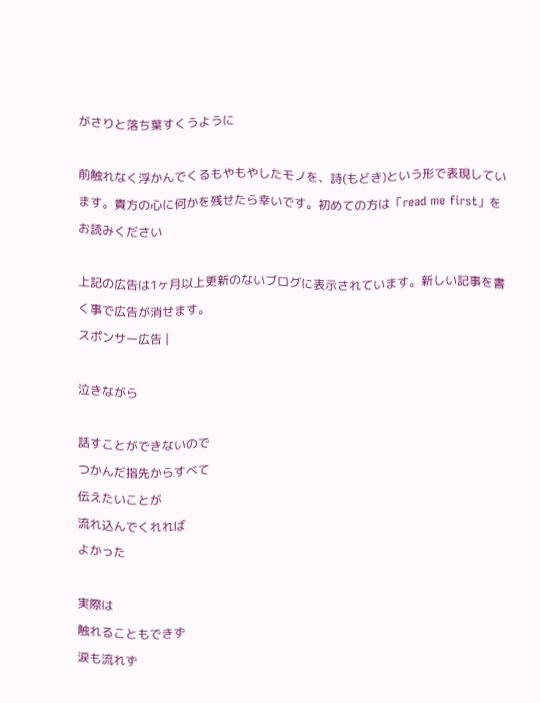がさりと落ち葉すくうように

前触れなく浮かんでくるもやもやしたモノを、詩(もどき)という形で表現しています。貴方の心に何かを残せたら幸いです。初めての方は「read me first」をお読みください

上記の広告は1ヶ月以上更新のないブログに表示されています。新しい記事を書く事で広告が消せます。
スポンサー広告 |

泣きながら

話すことができないので
つかんだ指先からすべて
伝えたいことが
流れ込んでくれれば
よかった

実際は
触れることもできず
涙も流れず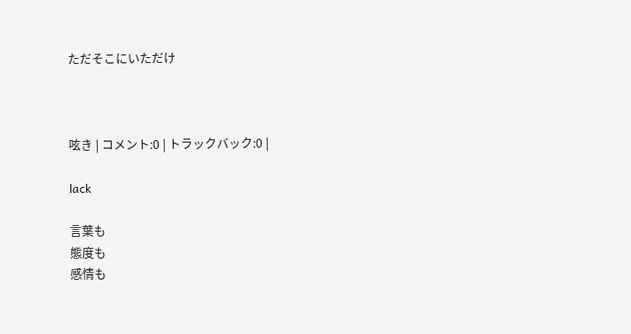ただそこにいただけ



呟き | コメント:0 | トラックバック:0 |

lack

言葉も
態度も
感情も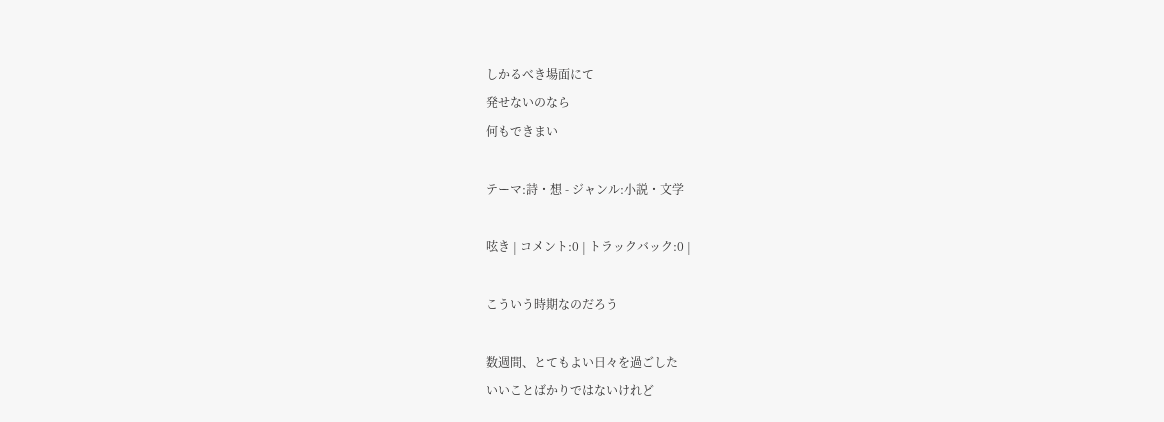しかるべき場面にて
発せないのなら
何もできまい

テーマ:詩・想 - ジャンル:小説・文学

呟き | コメント:0 | トラックバック:0 |

こういう時期なのだろう

数週間、とてもよい日々を過ごした
いいことばかりではないけれど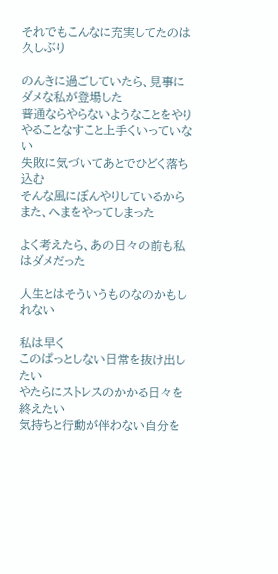それでもこんなに充実してたのは久しぶり

のんきに過ごしていたら、見事にダメな私が登場した
普通ならやらないようなことをやり
やることなすこと上手くいっていない
失敗に気づいてあとでひどく落ち込む
そんな風にぼんやりしているから
また、へまをやってしまった

よく考えたら、あの日々の前も私はダメだった

人生とはそういうものなのかもしれない

私は早く
このぱっとしない日常を抜け出したい
やたらにストレスのかかる日々を終えたい
気持ちと行動が伴わない自分を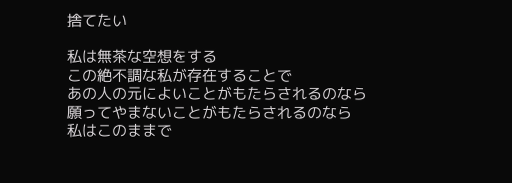捨てたい

私は無茶な空想をする
この絶不調な私が存在することで
あの人の元によいことがもたらされるのなら
願ってやまないことがもたらされるのなら
私はこのままで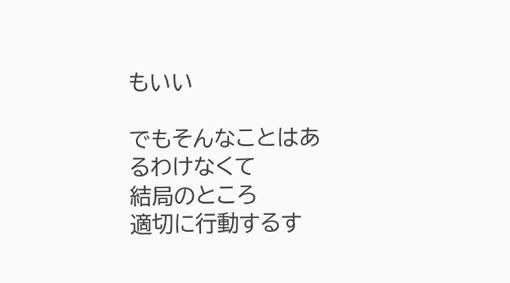もいい

でもそんなことはあるわけなくて
結局のところ
適切に行動するす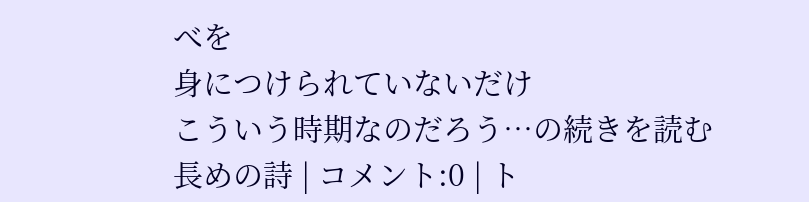べを
身につけられていないだけ
こういう時期なのだろう…の続きを読む
長めの詩 | コメント:0 | ト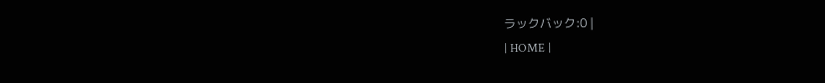ラックバック:0 |
| HOME |